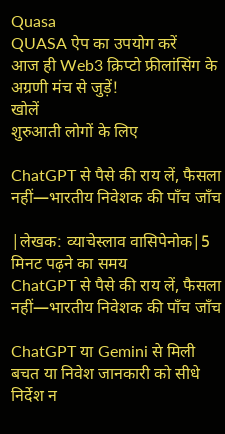Quasa
QUASA ऐप का उपयोग करें
आज ही Web3 क्रिप्टो फ्रीलांसिंग के अग्रणी मंच से जुड़ें!
खोलें
शुरुआती लोगों के लिए

ChatGPT से पैसे की राय लें, फैसला नहीं—भारतीय निवेशक की पाँच जाँच

|लेखक: व्याचेस्लाव वासिपेनोक|5 मिनट पढ़ने का समय
ChatGPT से पैसे की राय लें, फैसला नहीं—भारतीय निवेशक की पाँच जाँच

ChatGPT या Gemini से मिली बचत या निवेश जानकारी को सीधे निर्देश न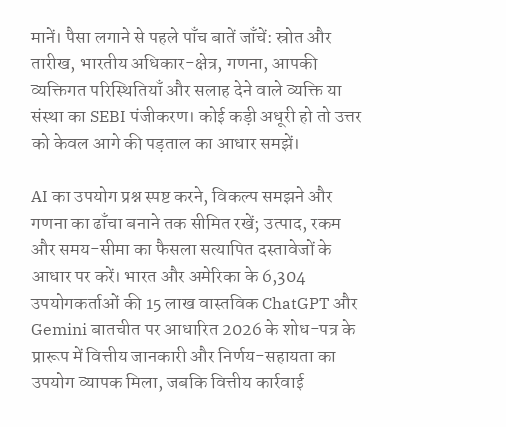मानें। पैसा लगाने से पहले पाँच बातें जाँचें: स्रोत और तारीख, भारतीय अधिकार-क्षेत्र, गणना, आपकी व्यक्तिगत परिस्थितियाँ और सलाह देने वाले व्यक्ति या संस्था का SEBI पंजीकरण। कोई कड़ी अधूरी हो तो उत्तर को केवल आगे की पड़ताल का आधार समझें।

AI का उपयोग प्रश्न स्पष्ट करने, विकल्प समझने और गणना का ढाँचा बनाने तक सीमित रखें; उत्पाद, रकम और समय-सीमा का फैसला सत्यापित दस्तावेजों के आधार पर करें। भारत और अमेरिका के 6,304 उपयोगकर्ताओं की 15 लाख वास्तविक ChatGPT और Gemini बातचीत पर आधारित 2026 के शोध-पत्र के प्रारूप में वित्तीय जानकारी और निर्णय-सहायता का उपयोग व्यापक मिला, जबकि वित्तीय कार्रवाई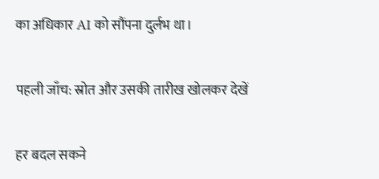का अधिकार AI को सौंपना दुर्लभ था।

पहली जाँच: स्रोत और उसकी तारीख खोलकर देखें

हर बदल सकने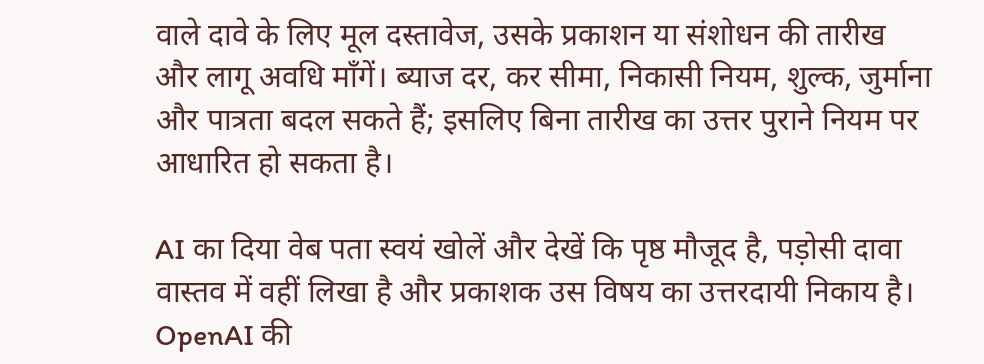वाले दावे के लिए मूल दस्तावेज, उसके प्रकाशन या संशोधन की तारीख और लागू अवधि माँगें। ब्याज दर, कर सीमा, निकासी नियम, शुल्क, जुर्माना और पात्रता बदल सकते हैं; इसलिए बिना तारीख का उत्तर पुराने नियम पर आधारित हो सकता है।

AI का दिया वेब पता स्वयं खोलें और देखें कि पृष्ठ मौजूद है, पड़ोसी दावा वास्तव में वहीं लिखा है और प्रकाशक उस विषय का उत्तरदायी निकाय है। OpenAI की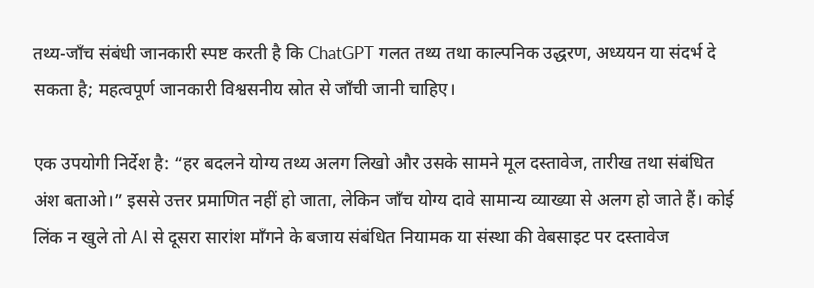तथ्य-जाँच संबंधी जानकारी स्पष्ट करती है कि ChatGPT गलत तथ्य तथा काल्पनिक उद्धरण, अध्ययन या संदर्भ दे सकता है; महत्वपूर्ण जानकारी विश्वसनीय स्रोत से जाँची जानी चाहिए।

एक उपयोगी निर्देश है: “हर बदलने योग्य तथ्य अलग लिखो और उसके सामने मूल दस्तावेज, तारीख तथा संबंधित अंश बताओ।” इससे उत्तर प्रमाणित नहीं हो जाता, लेकिन जाँच योग्य दावे सामान्य व्याख्या से अलग हो जाते हैं। कोई लिंक न खुले तो AI से दूसरा सारांश माँगने के बजाय संबंधित नियामक या संस्था की वेबसाइट पर दस्तावेज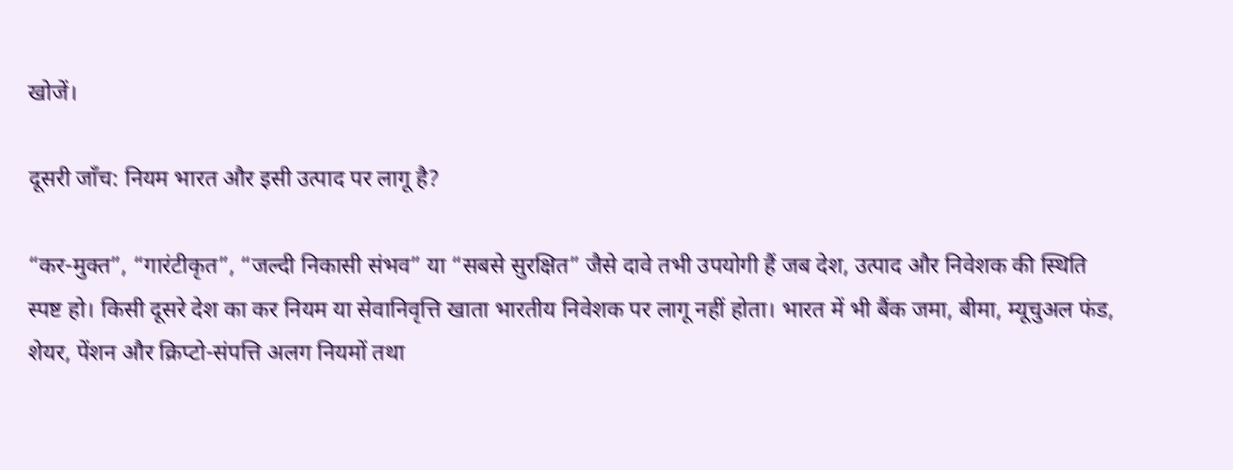खोजें।

दूसरी जाँच: नियम भारत और इसी उत्पाद पर लागू है?

“कर-मुक्त”, “गारंटीकृत”, “जल्दी निकासी संभव” या “सबसे सुरक्षित” जैसे दावे तभी उपयोगी हैं जब देश, उत्पाद और निवेशक की स्थिति स्पष्ट हो। किसी दूसरे देश का कर नियम या सेवानिवृत्ति खाता भारतीय निवेशक पर लागू नहीं होता। भारत में भी बैंक जमा, बीमा, म्यूचुअल फंड, शेयर, पेंशन और क्रिप्टो-संपत्ति अलग नियमों तथा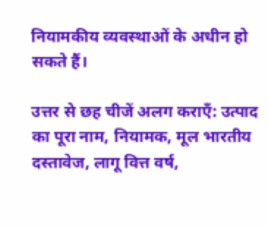नियामकीय व्यवस्थाओं के अधीन हो सकते हैं।

उत्तर से छह चीजें अलग कराएँ: उत्पाद का पूरा नाम, नियामक, मूल भारतीय दस्तावेज, लागू वित्त वर्ष,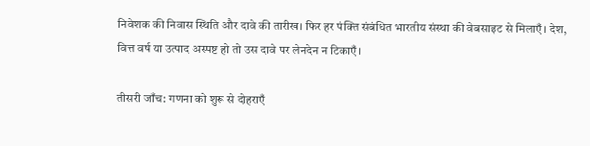निवेशक की निवास स्थिति और दावे की तारीख। फिर हर पंक्ति संबंधित भारतीय संस्था की वेबसाइट से मिलाएँ। देश, वित्त वर्ष या उत्पाद अस्पष्ट हो तो उस दावे पर लेनदेन न टिकाएँ।

तीसरी जाँच: गणना को शुरू से दोहराएँ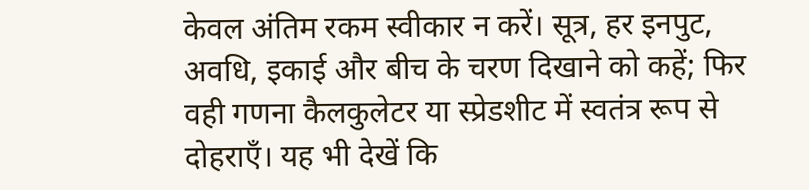केवल अंतिम रकम स्वीकार न करें। सूत्र, हर इनपुट, अवधि, इकाई और बीच के चरण दिखाने को कहें; फिर वही गणना कैलकुलेटर या स्प्रेडशीट में स्वतंत्र रूप से दोहराएँ। यह भी देखें कि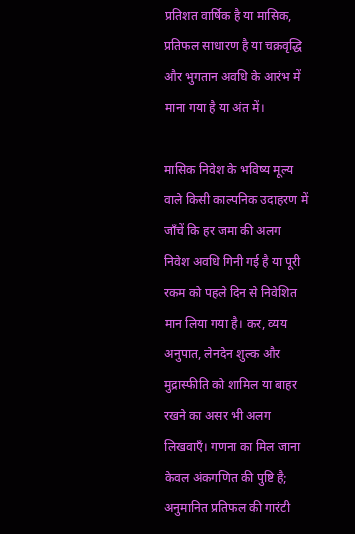प्रतिशत वार्षिक है या मासिक, प्रतिफल साधारण है या चक्रवृद्धि और भुगतान अवधि के आरंभ में माना गया है या अंत में।

मासिक निवेश के भविष्य मूल्य वाले किसी काल्पनिक उदाहरण में जाँचें कि हर जमा की अलग निवेश अवधि गिनी गई है या पूरी रकम को पहले दिन से निवेशित मान लिया गया है। कर, व्यय अनुपात, लेनदेन शुल्क और मुद्रास्फीति को शामिल या बाहर रखने का असर भी अलग लिखवाएँ। गणना का मिल जाना केवल अंकगणित की पुष्टि है; अनुमानित प्रतिफल की गारंटी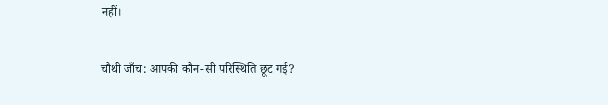नहीं।

चौथी जाँच: आपकी कौन-सी परिस्थिति छूट गई?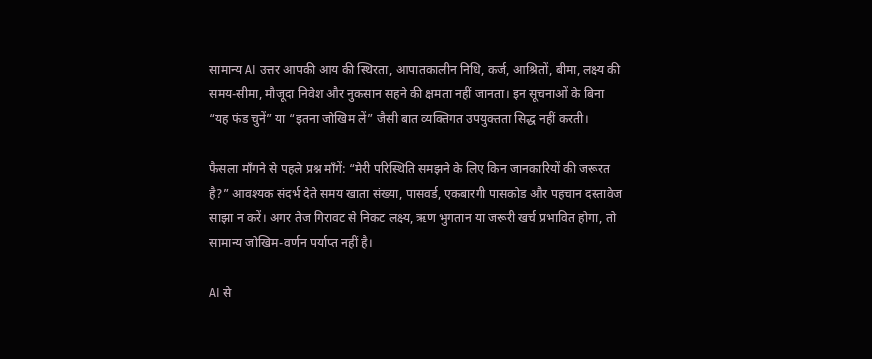सामान्य AI उत्तर आपकी आय की स्थिरता, आपातकालीन निधि, कर्ज, आश्रितों, बीमा, लक्ष्य की समय-सीमा, मौजूदा निवेश और नुकसान सहने की क्षमता नहीं जानता। इन सूचनाओं के बिना “यह फंड चुनें” या “इतना जोखिम लें” जैसी बात व्यक्तिगत उपयुक्तता सिद्ध नहीं करती।

फैसला माँगने से पहले प्रश्न माँगें: “मेरी परिस्थिति समझने के लिए किन जानकारियों की जरूरत है?” आवश्यक संदर्भ देते समय खाता संख्या, पासवर्ड, एकबारगी पासकोड और पहचान दस्तावेज साझा न करें। अगर तेज गिरावट से निकट लक्ष्य, ऋण भुगतान या जरूरी खर्च प्रभावित होगा, तो सामान्य जोखिम-वर्णन पर्याप्त नहीं है।

AI से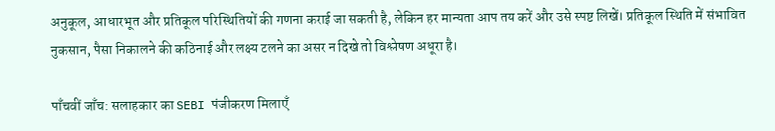अनुकूल, आधारभूत और प्रतिकूल परिस्थितियों की गणना कराई जा सकती है, लेकिन हर मान्यता आप तय करें और उसे स्पष्ट लिखें। प्रतिकूल स्थिति में संभावित नुकसान, पैसा निकालने की कठिनाई और लक्ष्य टलने का असर न दिखे तो विश्लेषण अधूरा है।

पाँचवीं जाँच: सलाहकार का SEBI पंजीकरण मिलाएँ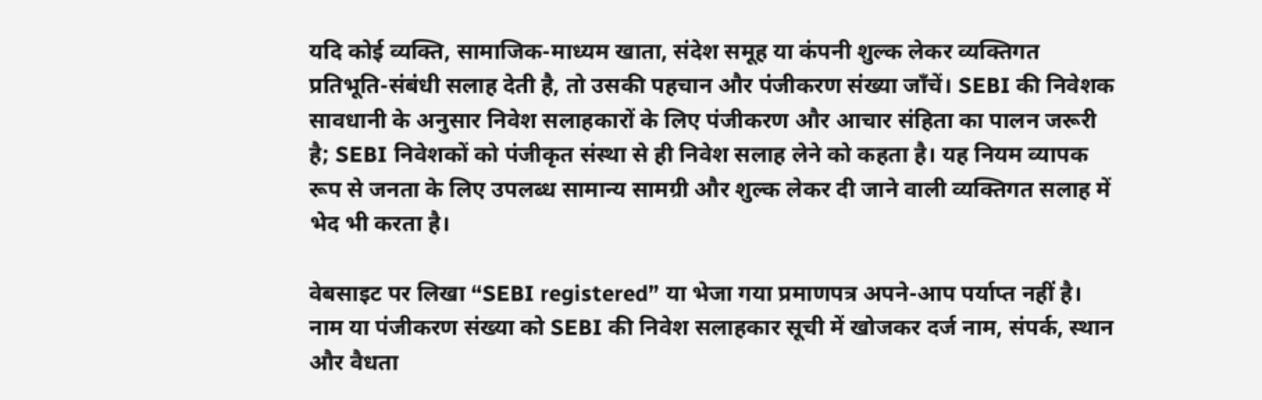यदि कोई व्यक्ति, सामाजिक-माध्यम खाता, संदेश समूह या कंपनी शुल्क लेकर व्यक्तिगत प्रतिभूति-संबंधी सलाह देती है, तो उसकी पहचान और पंजीकरण संख्या जाँचें। SEBI की निवेशक सावधानी के अनुसार निवेश सलाहकारों के लिए पंजीकरण और आचार संहिता का पालन जरूरी है; SEBI निवेशकों को पंजीकृत संस्था से ही निवेश सलाह लेने को कहता है। यह नियम व्यापक रूप से जनता के लिए उपलब्ध सामान्य सामग्री और शुल्क लेकर दी जाने वाली व्यक्तिगत सलाह में भेद भी करता है।

वेबसाइट पर लिखा “SEBI registered” या भेजा गया प्रमाणपत्र अपने-आप पर्याप्त नहीं है। नाम या पंजीकरण संख्या को SEBI की निवेश सलाहकार सूची में खोजकर दर्ज नाम, संपर्क, स्थान और वैधता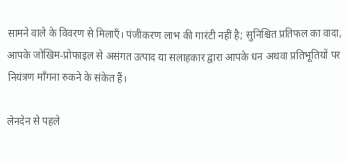सामने वाले के विवरण से मिलाएँ। पंजीकरण लाभ की गारंटी नहीं है; सुनिश्चित प्रतिफल का वादा, आपके जोखिम-प्रोफाइल से असंगत उत्पाद या सलाहकार द्वारा आपके धन अथवा प्रतिभूतियों पर नियंत्रण माँगना रुकने के संकेत हैं।

लेनदेन से पहले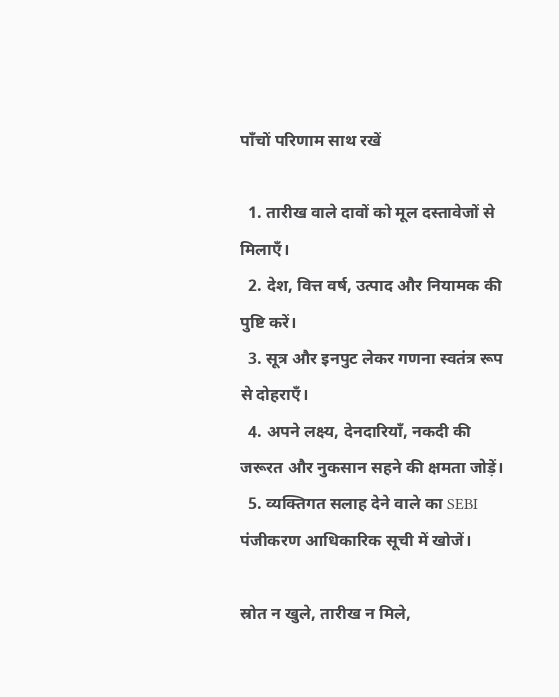पाँचों परिणाम साथ रखें

  1. तारीख वाले दावों को मूल दस्तावेजों से मिलाएँ।
  2. देश, वित्त वर्ष, उत्पाद और नियामक की पुष्टि करें।
  3. सूत्र और इनपुट लेकर गणना स्वतंत्र रूप से दोहराएँ।
  4. अपने लक्ष्य, देनदारियाँ, नकदी की जरूरत और नुकसान सहने की क्षमता जोड़ें।
  5. व्यक्तिगत सलाह देने वाले का SEBI पंजीकरण आधिकारिक सूची में खोजें।

स्रोत न खुले, तारीख न मिले,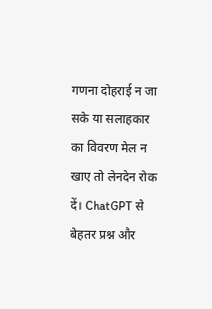गणना दोहराई न जा सके या सलाहकार का विवरण मेल न खाए तो लेनदेन रोक दें। ChatGPT से बेहतर प्रश्न और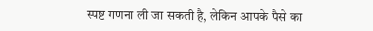स्पष्ट गणना ली जा सकती है, लेकिन आपके पैसे का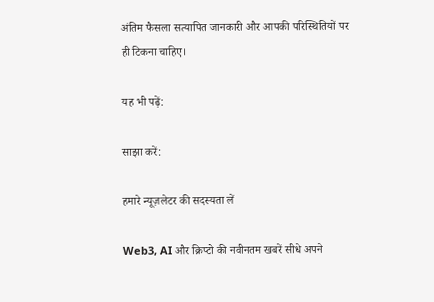अंतिम फैसला सत्यापित जानकारी और आपकी परिस्थितियों पर ही टिकना चाहिए।

यह भी पढ़ें:

साझा करें:

हमारे न्यूज़लेटर की सदस्यता लें

Web3, AI और क्रिप्टो की नवीनतम खबरें सीधे अपने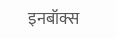इनबॉक्स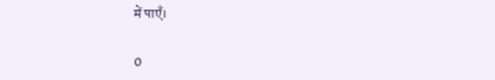में पाएँ।

0